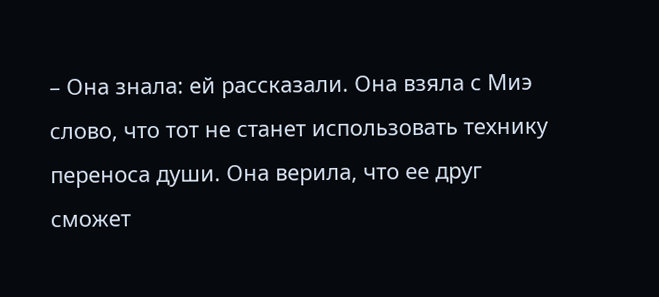– Она знала: ей рассказали. Она взяла с Миэ слово, что тот не станет использовать технику переноса души. Она верила, что ее друг сможет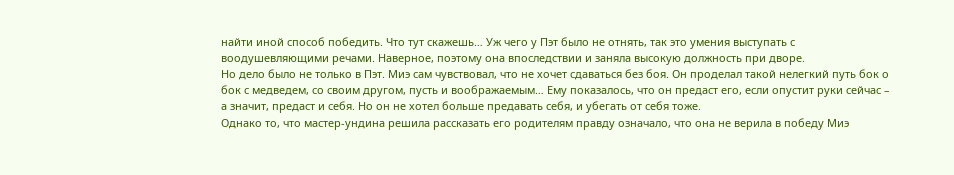найти иной способ победить. Что тут скажешь… Уж чего у Пэт было не отнять, так это умения выступать с воодушевляющими речами. Наверное, поэтому она впоследствии и заняла высокую должность при дворе.
Но дело было не только в Пэт. Миэ сам чувствовал, что не хочет сдаваться без боя. Он проделал такой нелегкий путь бок о бок с медведем, со своим другом, пусть и воображаемым… Ему показалось, что он предаст его, если опустит руки сейчас – а значит, предаст и себя. Но он не хотел больше предавать себя, и убегать от себя тоже.
Однако то, что мастер-ундина решила рассказать его родителям правду означало, что она не верила в победу Миэ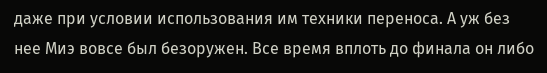даже при условии использования им техники переноса. А уж без нее Миэ вовсе был безоружен. Все время вплоть до финала он либо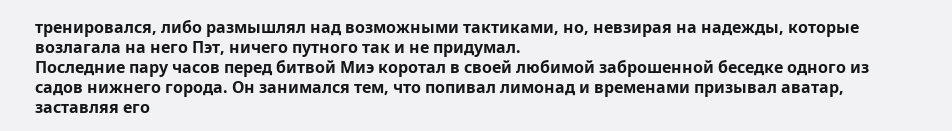тренировался, либо размышлял над возможными тактиками, но, невзирая на надежды, которые возлагала на него Пэт, ничего путного так и не придумал.
Последние пару часов перед битвой Миэ коротал в своей любимой заброшенной беседке одного из садов нижнего города. Он занимался тем, что попивал лимонад и временами призывал аватар, заставляя его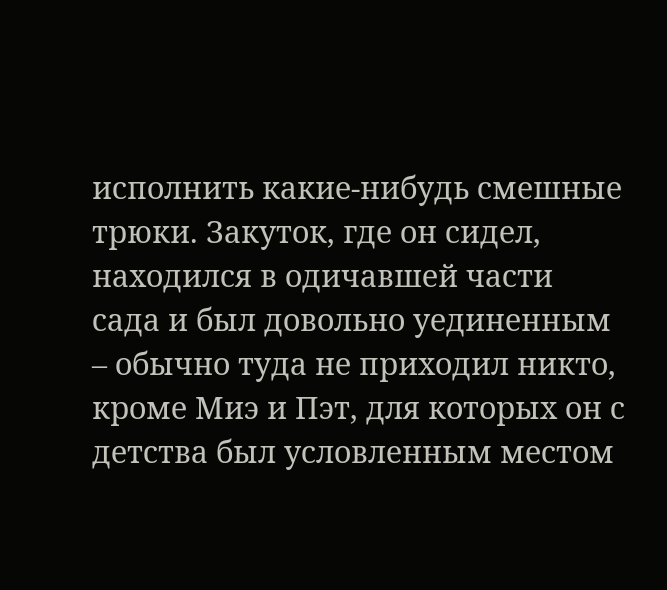исполнить какие-нибудь смешные трюки. Закуток, где он сидел, находился в одичавшей части сада и был довольно уединенным – обычно туда не приходил никто, кроме Миэ и Пэт, для которых он с детства был условленным местом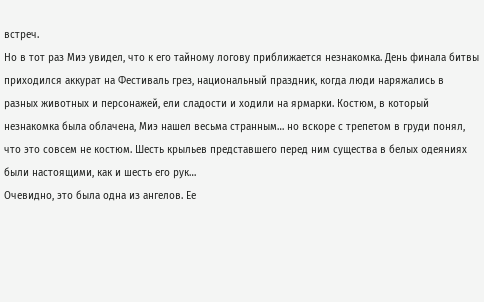встреч.
Но в тот раз Миэ увидел, что к его тайному логову приближается незнакомка. День финала битвы приходился аккурат на Фестиваль грез, национальный праздник, когда люди наряжались в разных животных и персонажей, ели сладости и ходили на ярмарки. Костюм, в который незнакомка была облачена, Миэ нашел весьма странным… но вскоре с трепетом в груди понял, что это совсем не костюм. Шесть крыльев представшего перед ним существа в белых одеяниях были настоящими, как и шесть его рук…
Очевидно, это была одна из ангелов. Ее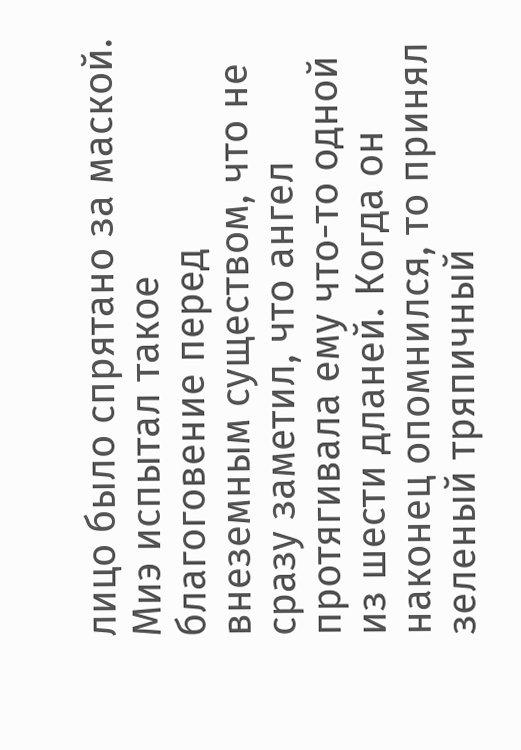лицо было спрятано за маской. Миэ испытал такое благоговение перед внеземным существом, что не сразу заметил, что ангел протягивала ему что-то одной из шести дланей. Когда он наконец опомнился, то принял зеленый тряпичный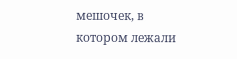мешочек, в котором лежали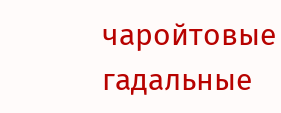чаройтовые гадальные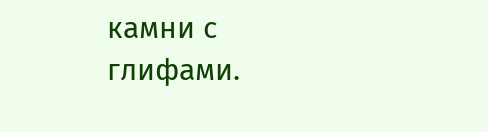камни с глифами.